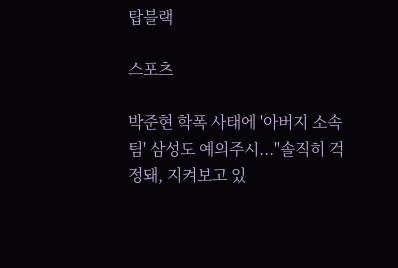탑블랙

스포츠

박준현 학폭 사태에 '아버지 소속팀' 삼성도 예의주시..."솔직히 걱정돼, 지켜보고 있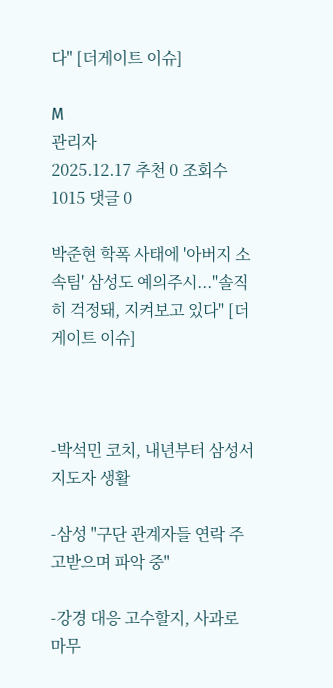다" [더게이트 이슈]

M
관리자
2025.12.17 추천 0 조회수 1015 댓글 0

박준현 학폭 사태에 '아버지 소속팀' 삼성도 예의주시..."솔직히 걱정돼, 지켜보고 있다" [더게이트 이슈]



-박석민 코치, 내년부터 삼성서 지도자 생활

-삼성 "구단 관계자들 연락 주고받으며 파악 중"

-강경 대응 고수할지, 사과로 마무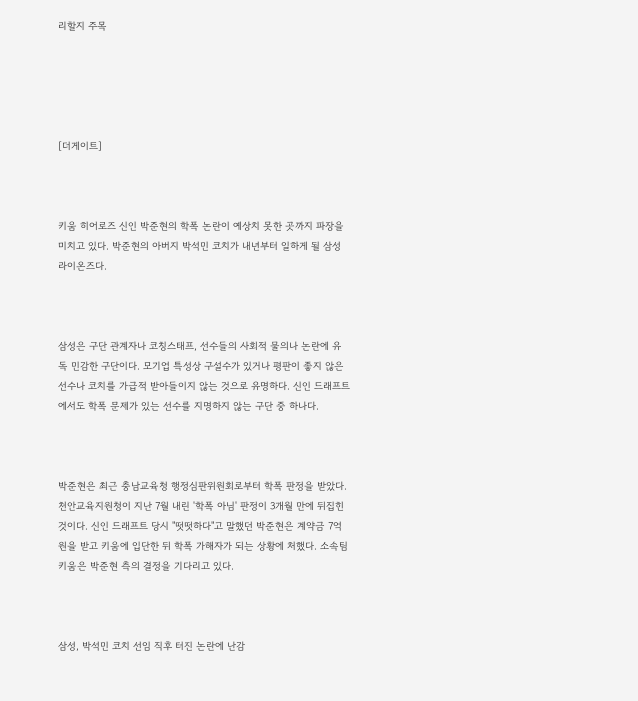리할지 주목





[더게이트]



키움 히어로즈 신인 박준현의 학폭 논란이 예상치 못한 곳까지 파장을 미치고 있다. 박준현의 아버지 박석민 코치가 내년부터 일하게 될 삼성 라이온즈다.



삼성은 구단 관계자나 코칭스태프, 선수들의 사회적 물의나 논란에 유독 민감한 구단이다. 모기업 특성상 구설수가 있거나 평판이 좋지 않은 선수나 코치를 가급적 받아들이지 않는 것으로 유명하다. 신인 드래프트에서도 학폭 문제가 있는 선수를 지명하지 않는 구단 중 하나다.



박준현은 최근 충남교육청 행정심판위원회로부터 학폭 판정을 받았다. 천안교육지원청이 지난 7월 내린 '학폭 아님' 판정이 3개월 만에 뒤집힌 것이다. 신인 드래프트 당시 "떳떳하다"고 말했던 박준현은 계약금 7억원을 받고 키움에 입단한 뒤 학폭 가해자가 되는 상황에 처했다. 소속팀 키움은 박준현 측의 결정을 기다리고 있다.



삼성, 박석민 코치 선임 직후 터진 논란에 난감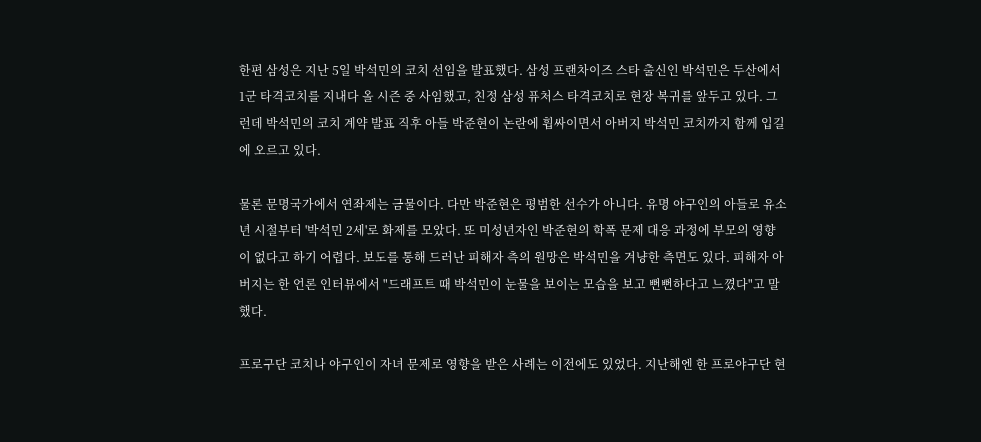한편 삼성은 지난 5일 박석민의 코치 선임을 발표했다. 삼성 프랜차이즈 스타 출신인 박석민은 두산에서 1군 타격코치를 지내다 올 시즌 중 사임했고, 친정 삼성 퓨처스 타격코치로 현장 복귀를 앞두고 있다. 그런데 박석민의 코치 계약 발표 직후 아들 박준현이 논란에 휩싸이면서 아버지 박석민 코치까지 함께 입길에 오르고 있다.

물론 문명국가에서 연좌제는 금물이다. 다만 박준현은 평범한 선수가 아니다. 유명 야구인의 아들로 유소년 시절부터 '박석민 2세'로 화제를 모았다. 또 미성년자인 박준현의 학폭 문제 대응 과정에 부모의 영향이 없다고 하기 어렵다. 보도를 통해 드러난 피해자 측의 원망은 박석민을 겨냥한 측면도 있다. 피해자 아버지는 한 언론 인터뷰에서 "드래프트 때 박석민이 눈물을 보이는 모습을 보고 뻔뻔하다고 느꼈다"고 말했다.

프로구단 코치나 야구인이 자녀 문제로 영향을 받은 사례는 이전에도 있었다. 지난해엔 한 프로야구단 현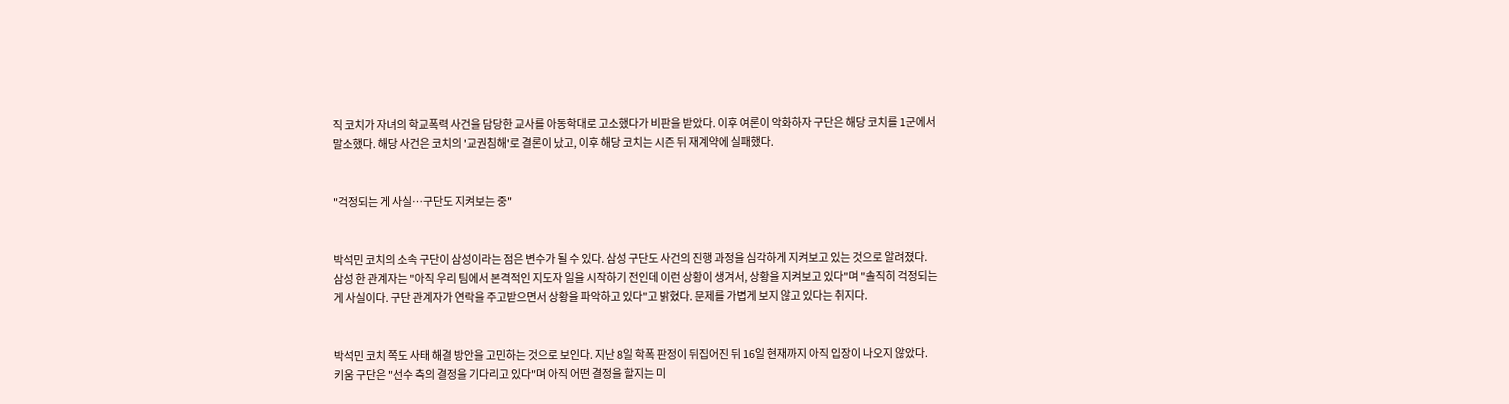직 코치가 자녀의 학교폭력 사건을 담당한 교사를 아동학대로 고소했다가 비판을 받았다. 이후 여론이 악화하자 구단은 해당 코치를 1군에서 말소했다. 해당 사건은 코치의 '교권침해'로 결론이 났고, 이후 해당 코치는 시즌 뒤 재계약에 실패했다.


"걱정되는 게 사실…구단도 지켜보는 중"


박석민 코치의 소속 구단이 삼성이라는 점은 변수가 될 수 있다. 삼성 구단도 사건의 진행 과정을 심각하게 지켜보고 있는 것으로 알려졌다. 삼성 한 관계자는 "아직 우리 팀에서 본격적인 지도자 일을 시작하기 전인데 이런 상황이 생겨서, 상황을 지켜보고 있다"며 "솔직히 걱정되는 게 사실이다. 구단 관계자가 연락을 주고받으면서 상황을 파악하고 있다"고 밝혔다. 문제를 가볍게 보지 않고 있다는 취지다.


박석민 코치 쪽도 사태 해결 방안을 고민하는 것으로 보인다. 지난 8일 학폭 판정이 뒤집어진 뒤 16일 현재까지 아직 입장이 나오지 않았다. 키움 구단은 "선수 측의 결정을 기다리고 있다"며 아직 어떤 결정을 할지는 미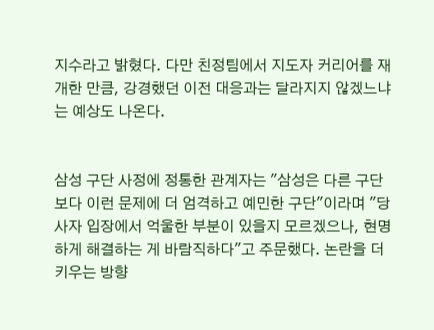지수라고 밝혔다. 다만 친정팀에서 지도자 커리어를 재개한 만큼, 강경했던 이전 대응과는 달라지지 않겠느냐는 예상도 나온다.


삼성 구단 사정에 정통한 관계자는 "삼성은 다른 구단보다 이런 문제에 더 엄격하고 예민한 구단"이라며 "당사자 입장에서 억울한 부분이 있을지 모르겠으나, 현명하게 해결하는 게 바람직하다"고 주문했다. 논란을 더 키우는 방향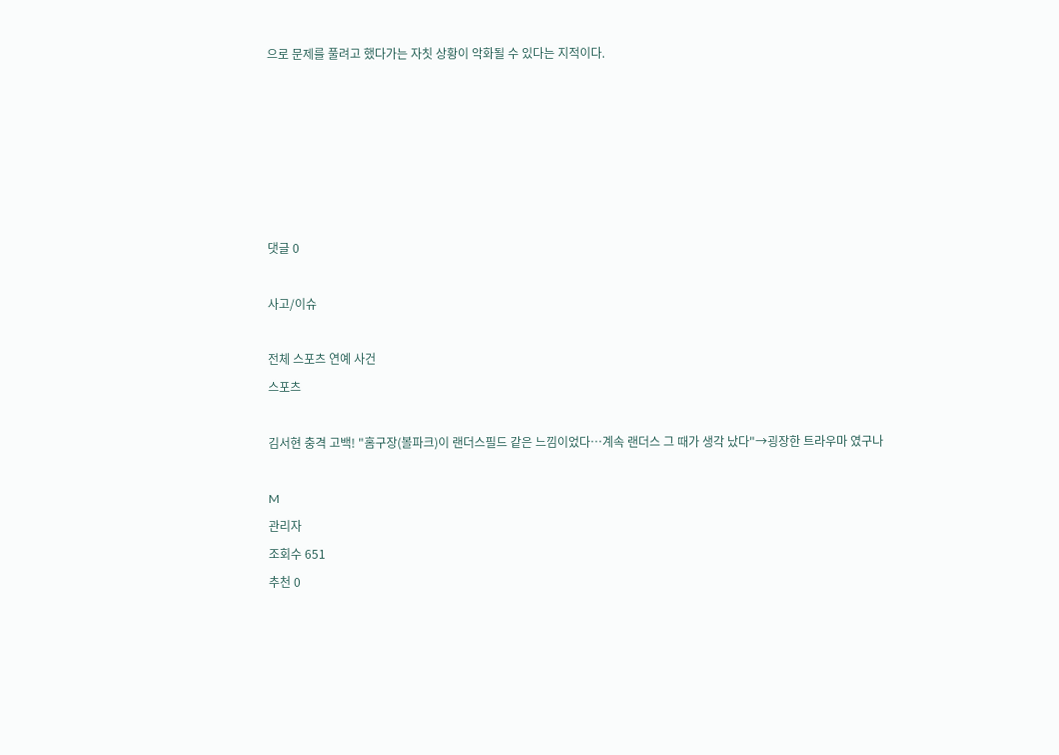으로 문제를 풀려고 했다가는 자칫 상황이 악화될 수 있다는 지적이다.






댓글 0

사고/이슈

전체 스포츠 연예 사건
스포츠

김서현 충격 고백! "홈구장(볼파크)이 랜더스필드 같은 느낌이었다…계속 랜더스 그 때가 생각 났다"→굉장한 트라우마 였구나

M
관리자
조회수 651
추천 0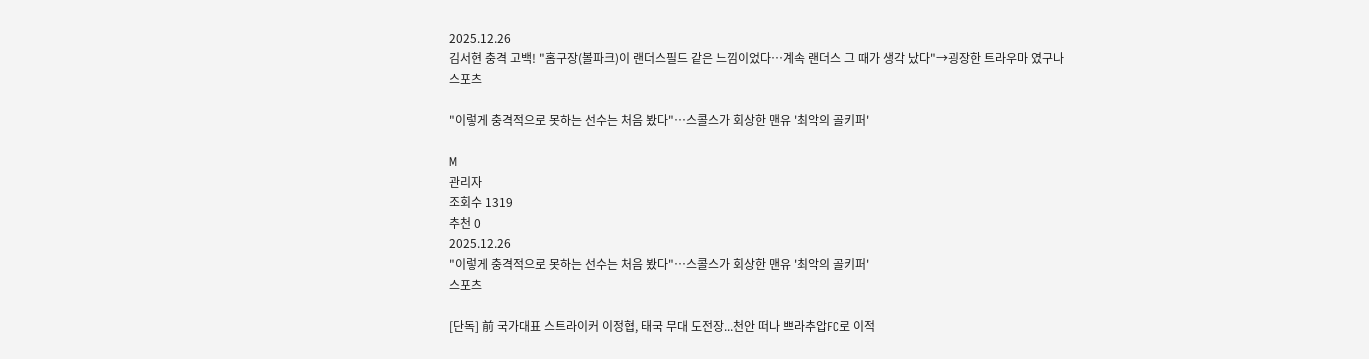2025.12.26
김서현 충격 고백! "홈구장(볼파크)이 랜더스필드 같은 느낌이었다…계속 랜더스 그 때가 생각 났다"→굉장한 트라우마 였구나
스포츠

"이렇게 충격적으로 못하는 선수는 처음 봤다"…스콜스가 회상한 맨유 '최악의 골키퍼'

M
관리자
조회수 1319
추천 0
2025.12.26
"이렇게 충격적으로 못하는 선수는 처음 봤다"…스콜스가 회상한 맨유 '최악의 골키퍼'
스포츠

[단독] 前 국가대표 스트라이커 이정협, 태국 무대 도전장...천안 떠나 쁘라추압FC로 이적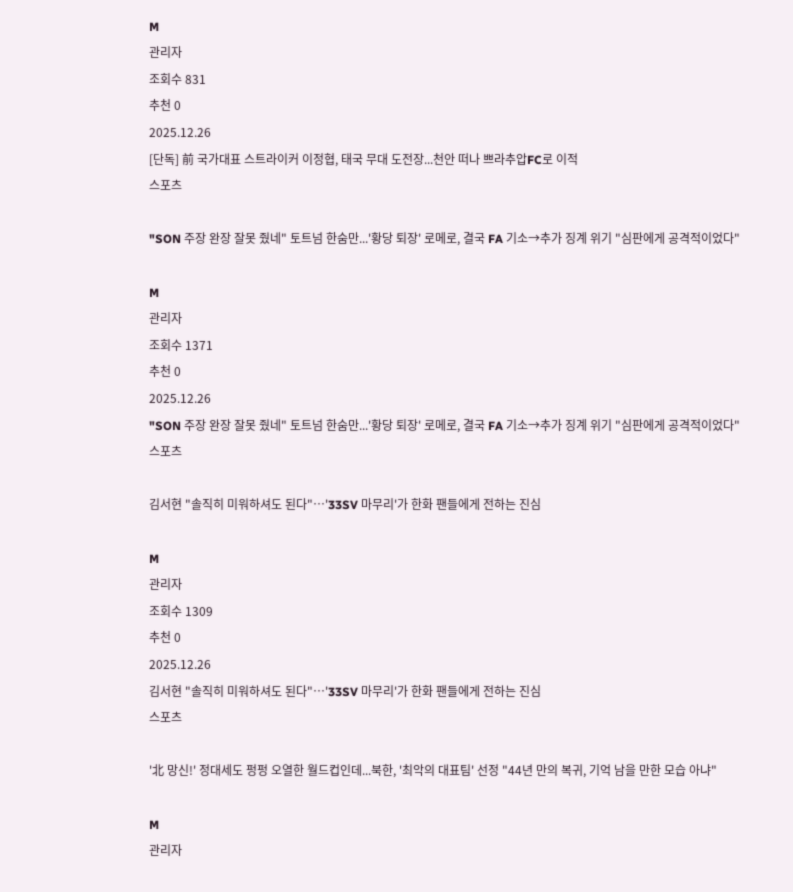M
관리자
조회수 831
추천 0
2025.12.26
[단독] 前 국가대표 스트라이커 이정협, 태국 무대 도전장...천안 떠나 쁘라추압FC로 이적
스포츠

"SON 주장 완장 잘못 줬네" 토트넘 한숨만...'황당 퇴장' 로메로, 결국 FA 기소→추가 징계 위기 "심판에게 공격적이었다"

M
관리자
조회수 1371
추천 0
2025.12.26
"SON 주장 완장 잘못 줬네" 토트넘 한숨만...'황당 퇴장' 로메로, 결국 FA 기소→추가 징계 위기 "심판에게 공격적이었다"
스포츠

김서현 "솔직히 미워하셔도 된다"…'33SV 마무리'가 한화 팬들에게 전하는 진심

M
관리자
조회수 1309
추천 0
2025.12.26
김서현 "솔직히 미워하셔도 된다"…'33SV 마무리'가 한화 팬들에게 전하는 진심
스포츠

'北 망신!' 정대세도 펑펑 오열한 월드컵인데...북한, '최악의 대표팀' 선정 "44년 만의 복귀, 기억 남을 만한 모습 아냐"

M
관리자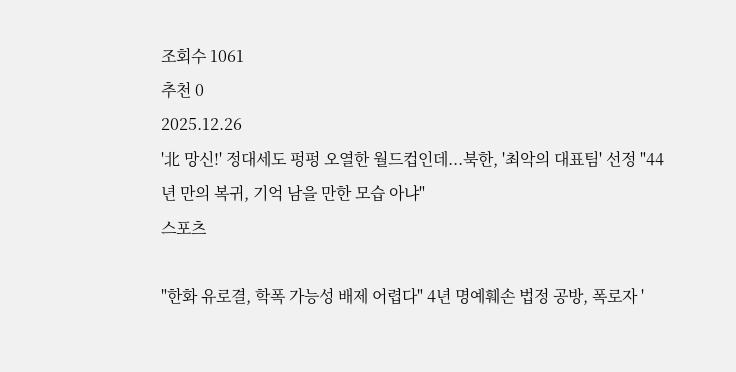조회수 1061
추천 0
2025.12.26
'北 망신!' 정대세도 펑펑 오열한 월드컵인데...북한, '최악의 대표팀' 선정 "44년 만의 복귀, 기억 남을 만한 모습 아냐"
스포츠

"한화 유로결, 학폭 가능성 배제 어렵다" 4년 명예훼손 법정 공방, 폭로자 '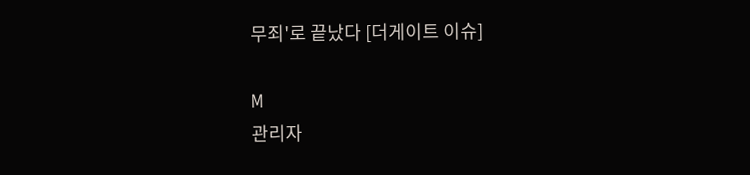무죄'로 끝났다 [더게이트 이슈]

M
관리자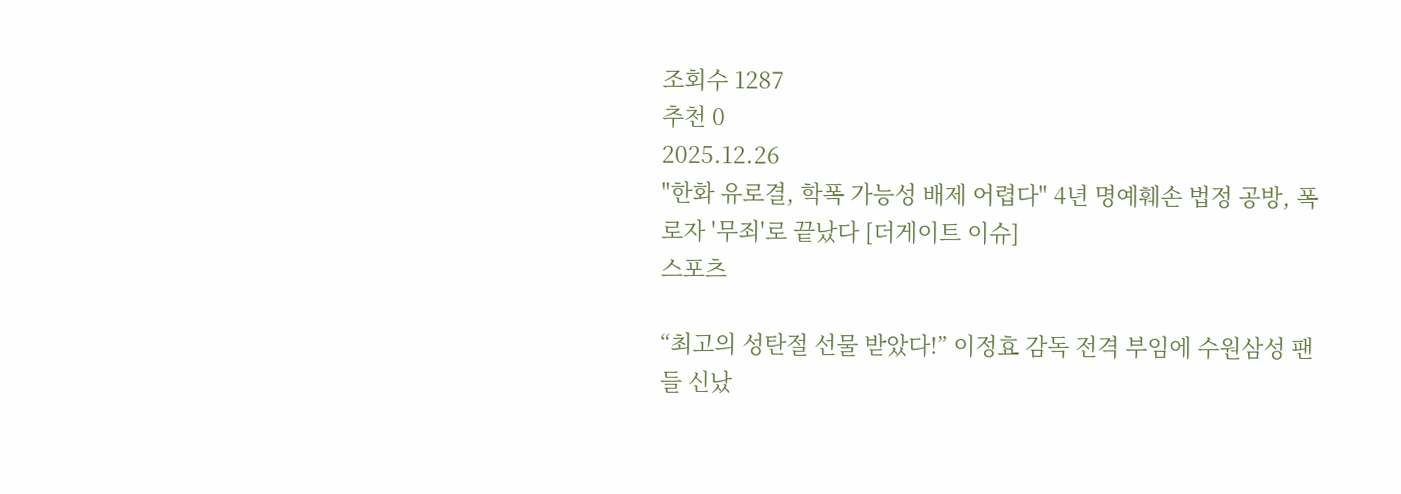조회수 1287
추천 0
2025.12.26
"한화 유로결, 학폭 가능성 배제 어렵다" 4년 명예훼손 법정 공방, 폭로자 '무죄'로 끝났다 [더게이트 이슈]
스포츠

“최고의 성탄절 선물 받았다!” 이정효 감독 전격 부임에 수원삼성 팬들 신났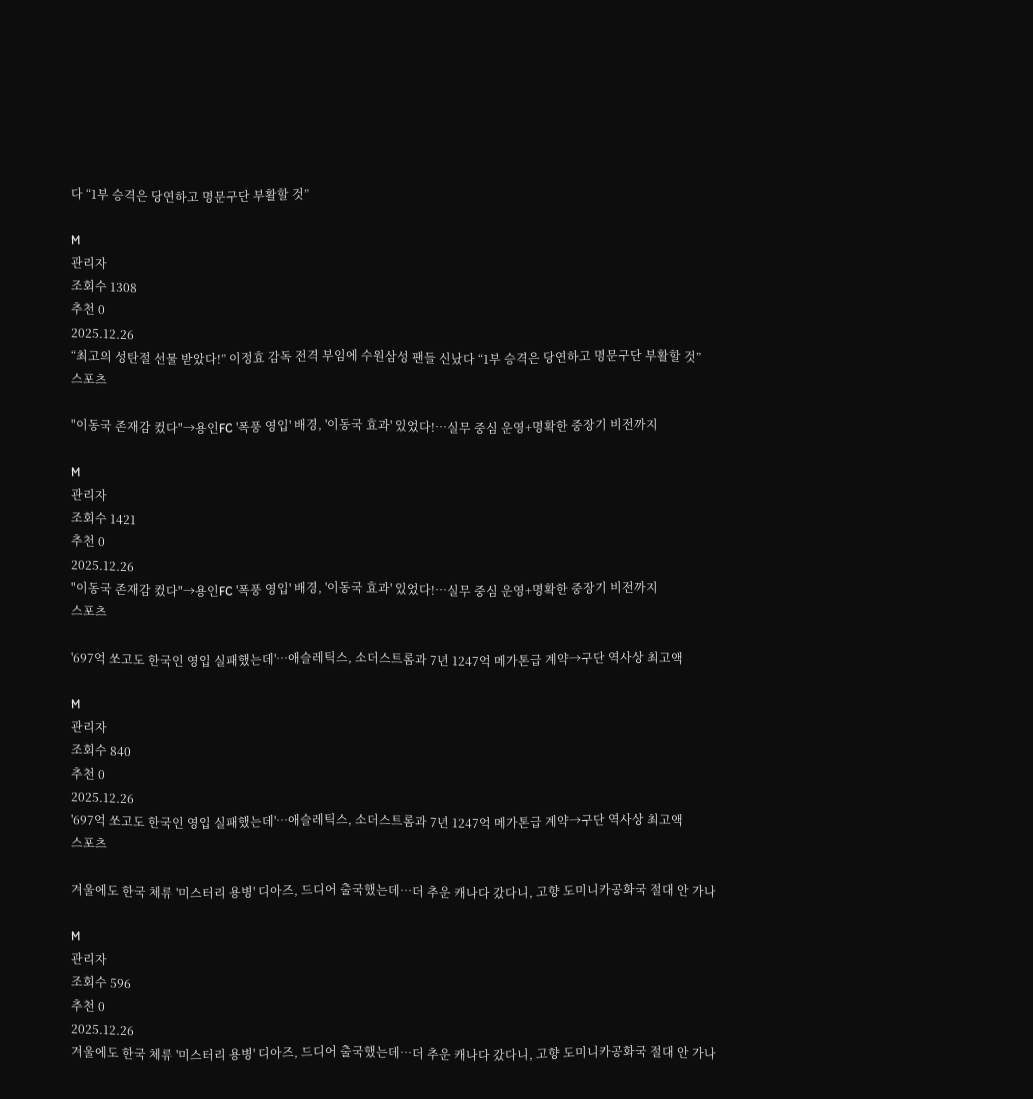다 “1부 승격은 당연하고 명문구단 부활할 것”

M
관리자
조회수 1308
추천 0
2025.12.26
“최고의 성탄절 선물 받았다!” 이정효 감독 전격 부임에 수원삼성 팬들 신났다 “1부 승격은 당연하고 명문구단 부활할 것”
스포츠

"이동국 존재감 컸다"→용인FC '폭풍 영입' 배경, '이동국 효과' 있었다!…실무 중심 운영+명확한 중장기 비전까지

M
관리자
조회수 1421
추천 0
2025.12.26
"이동국 존재감 컸다"→용인FC '폭풍 영입' 배경, '이동국 효과' 있었다!…실무 중심 운영+명확한 중장기 비전까지
스포츠

'697억 쏘고도 한국인 영입 실패했는데'…애슬레틱스, 소더스트롬과 7년 1247억 메가톤급 계약→구단 역사상 최고액

M
관리자
조회수 840
추천 0
2025.12.26
'697억 쏘고도 한국인 영입 실패했는데'…애슬레틱스, 소더스트롬과 7년 1247억 메가톤급 계약→구단 역사상 최고액
스포츠

겨울에도 한국 체류 '미스터리 용병' 디아즈, 드디어 출국했는데…더 추운 캐나다 갔다니, 고향 도미니카공화국 절대 안 가나

M
관리자
조회수 596
추천 0
2025.12.26
겨울에도 한국 체류 '미스터리 용병' 디아즈, 드디어 출국했는데…더 추운 캐나다 갔다니, 고향 도미니카공화국 절대 안 가나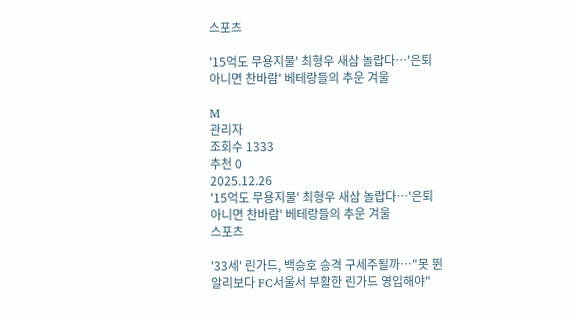스포츠

'15억도 무용지물' 최형우 새삼 놀랍다…'은퇴 아니면 찬바람' 베테랑들의 추운 겨울

M
관리자
조회수 1333
추천 0
2025.12.26
'15억도 무용지물' 최형우 새삼 놀랍다…'은퇴 아니면 찬바람' 베테랑들의 추운 겨울
스포츠

'33세' 린가드, 백승호 승격 구세주될까…"못 뛴 알리보다 FC서울서 부활한 린가드 영입해야"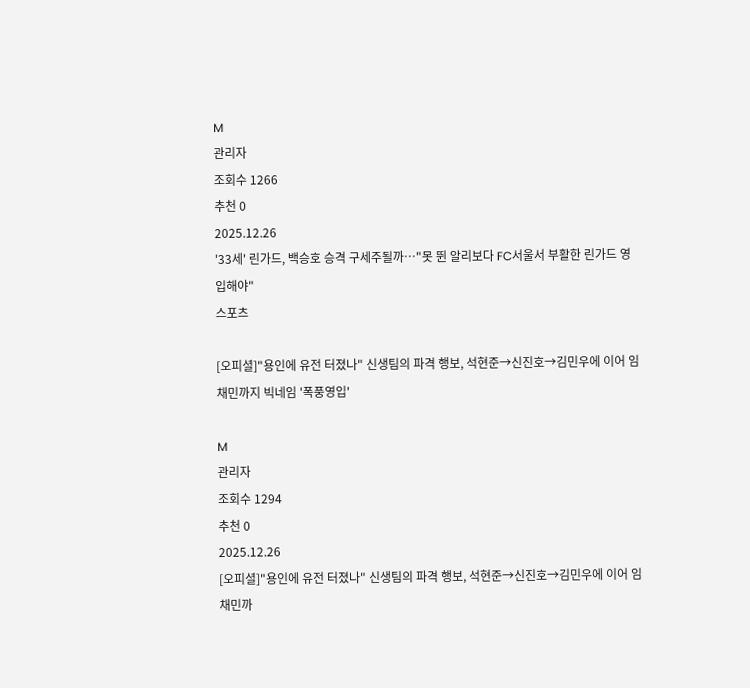M
관리자
조회수 1266
추천 0
2025.12.26
'33세' 린가드, 백승호 승격 구세주될까…"못 뛴 알리보다 FC서울서 부활한 린가드 영입해야"
스포츠

[오피셜]"용인에 유전 터졌나" 신생팀의 파격 행보, 석현준→신진호→김민우에 이어 임채민까지 빅네임 '폭풍영입'

M
관리자
조회수 1294
추천 0
2025.12.26
[오피셜]"용인에 유전 터졌나" 신생팀의 파격 행보, 석현준→신진호→김민우에 이어 임채민까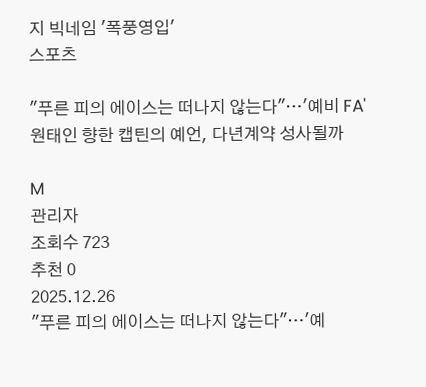지 빅네임 '폭풍영입'
스포츠

"푸른 피의 에이스는 떠나지 않는다"…'예비 FA' 원태인 향한 캡틴의 예언, 다년계약 성사될까

M
관리자
조회수 723
추천 0
2025.12.26
"푸른 피의 에이스는 떠나지 않는다"…'예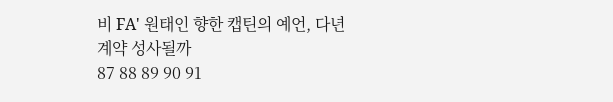비 FA' 원태인 향한 캡틴의 예언, 다년계약 성사될까
87 88 89 90 91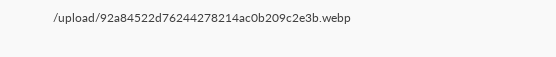/upload/92a84522d76244278214ac0b209c2e3b.webp